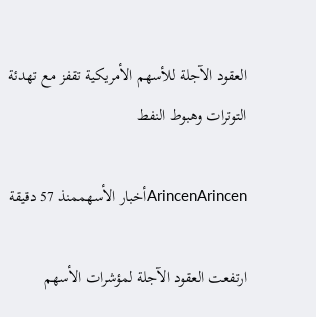العقود الآجلة للأسهم الأمريكية تقفز مع تهدئة التوترات وهبوط النفط

ArincenArincenأخبار الأسهممنذ 57 دقيقة

ارتفعت العقود الآجلة لمؤشرات الأسهم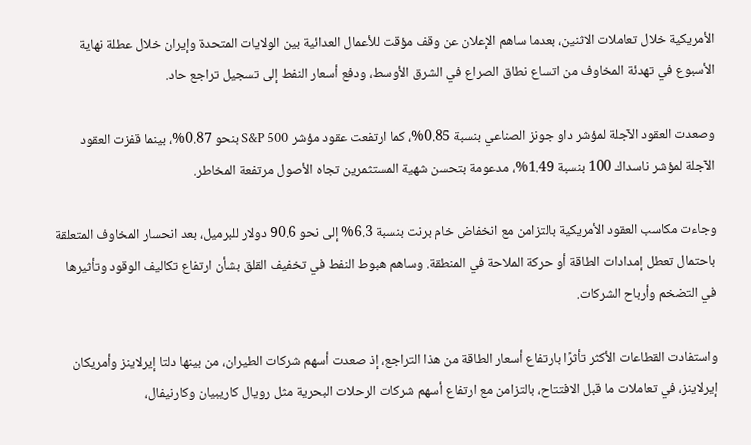الأمريكية خلال تعاملات الاثنين، بعدما ساهم الإعلان عن وقف مؤقت للأعمال العدائية بين الولايات المتحدة وإيران خلال عطلة نهاية الأسبوع في تهدئة المخاوف من اتساع نطاق الصراع في الشرق الأوسط، ودفع أسعار النفط إلى تسجيل تراجع حاد.

وصعدت العقود الآجلة لمؤشر داو جونز الصناعي بنسبة 0.85%، كما ارتفعت عقود مؤشر S&P 500 بنحو 0.87%، بينما قفزت العقود الآجلة لمؤشر ناسداك 100 بنسبة 1.49%، مدعومة بتحسن شهية المستثمرين تجاه الأصول مرتفعة المخاطر.

وجاءت مكاسب العقود الأمريكية بالتزامن مع انخفاض خام برنت بنسبة 6.3% إلى نحو 90.6 دولار للبرميل، بعد انحسار المخاوف المتعلقة باحتمال تعطل إمدادات الطاقة أو حركة الملاحة في المنطقة. وساهم هبوط النفط في تخفيف القلق بشأن ارتفاع تكاليف الوقود وتأثيرها في التضخم وأرباح الشركات.

واستفادت القطاعات الأكثر تأثرًا بارتفاع أسعار الطاقة من هذا التراجع، إذ صعدت أسهم شركات الطيران، من بينها دلتا إيرلاينز وأمريكان إيرلاينز، في تعاملات ما قبل الافتتاح، بالتزامن مع ارتفاع أسهم شركات الرحلات البحرية مثل رويال كاريبيان وكارنيفال،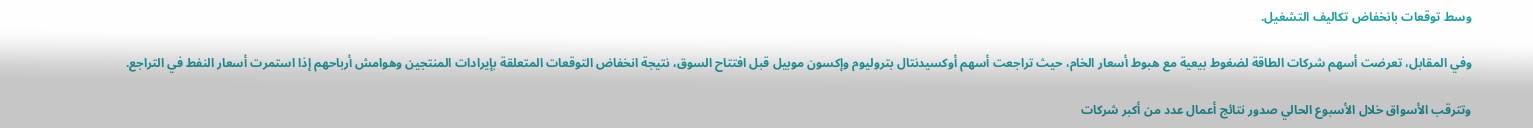وسط توقعات بانخفاض تكاليف التشغيل.

وفي المقابل، تعرضت أسهم شركات الطاقة لضغوط بيعية مع هبوط أسعار الخام، حيث تراجعت أسهم أوكسيدنتال بتروليوم وإكسون موبيل قبل افتتاح السوق، نتيجة انخفاض التوقعات المتعلقة بإيرادات المنتجين وهوامش أرباحهم إذا استمرت أسعار النفط في التراجع.

وتترقب الأسواق خلال الأسبوع الحالي صدور نتائج أعمال عدد من أكبر شركات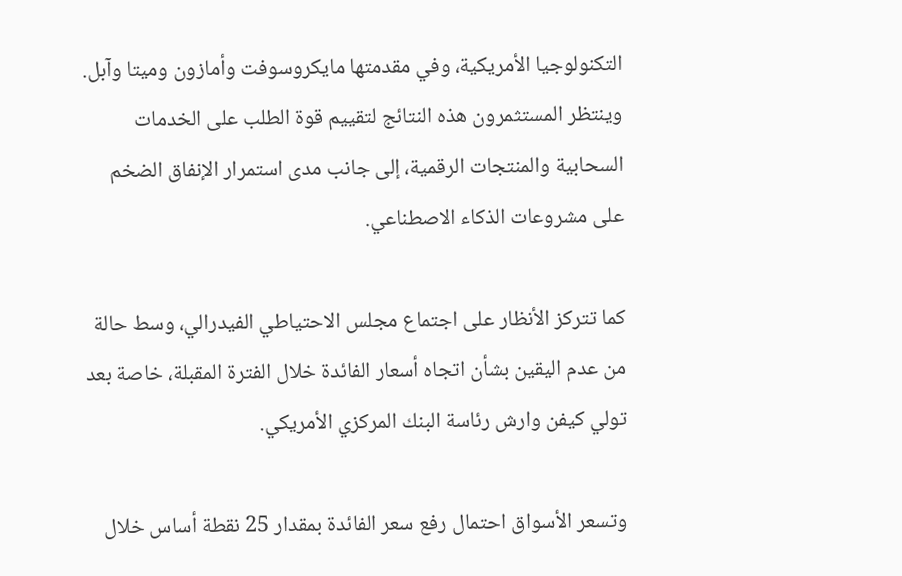التكنولوجيا الأمريكية، وفي مقدمتها مايكروسوفت وأمازون وميتا وآبل. وينتظر المستثمرون هذه النتائج لتقييم قوة الطلب على الخدمات السحابية والمنتجات الرقمية، إلى جانب مدى استمرار الإنفاق الضخم على مشروعات الذكاء الاصطناعي.

كما تتركز الأنظار على اجتماع مجلس الاحتياطي الفيدرالي، وسط حالة من عدم اليقين بشأن اتجاه أسعار الفائدة خلال الفترة المقبلة، خاصة بعد تولي كيفن وارش رئاسة البنك المركزي الأمريكي.

وتسعر الأسواق احتمال رفع سعر الفائدة بمقدار 25 نقطة أساس خلال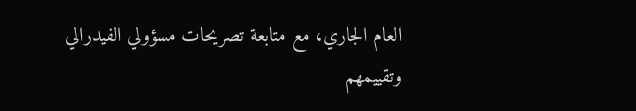العام الجاري، مع متابعة تصريحات مسؤولي الفيدرالي وتقييمهم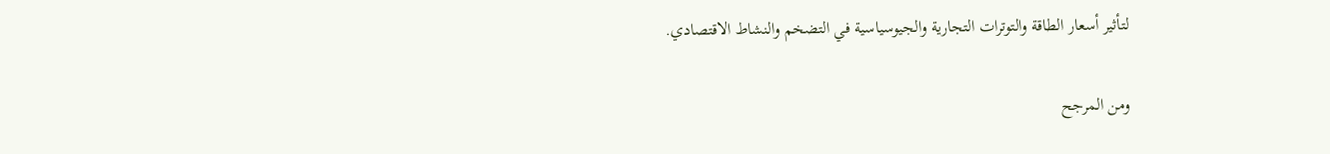لتأثير أسعار الطاقة والتوترات التجارية والجيوسياسية في التضخم والنشاط الاقتصادي.

ومن المرجح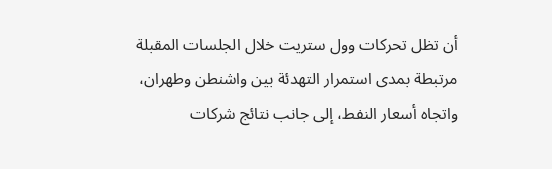أن تظل تحركات وول ستريت خلال الجلسات المقبلة مرتبطة بمدى استمرار التهدئة بين واشنطن وطهران، واتجاه أسعار النفط، إلى جانب نتائج شركات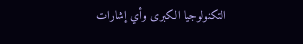التكنولوجيا الكبرى وأي إشارات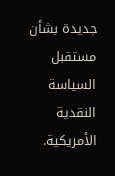جديدة بشأن مستقبل السياسة النقدية الأمريكية.